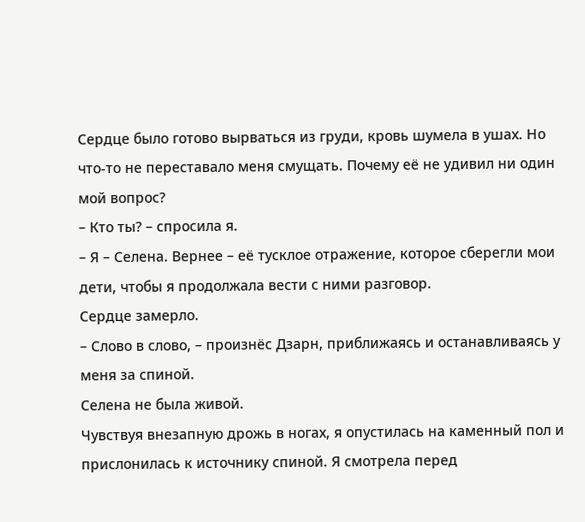Сердце было готово вырваться из груди, кровь шумела в ушах. Но что-то не переставало меня смущать. Почему её не удивил ни один мой вопрос?
– Кто ты? – спросила я.
– Я – Селена. Вернее – её тусклое отражение, которое сберегли мои дети, чтобы я продолжала вести с ними разговор.
Сердце замерло.
– Слово в слово, – произнёс Дзарн, приближаясь и останавливаясь у меня за спиной.
Селена не была живой.
Чувствуя внезапную дрожь в ногах, я опустилась на каменный пол и прислонилась к источнику спиной. Я смотрела перед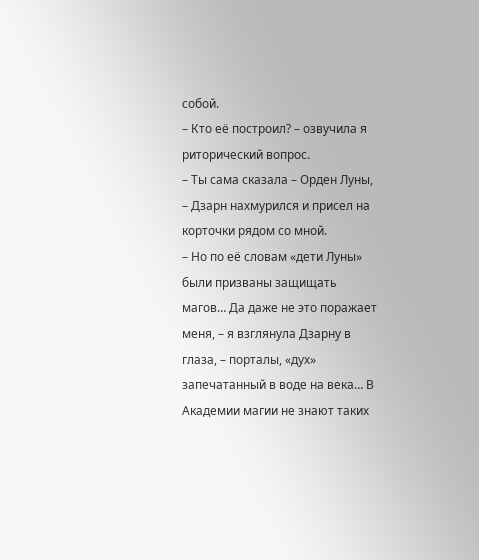собой.
– Кто её построил? – озвучила я риторический вопрос.
– Ты сама сказала – Орден Луны, – Дзарн нахмурился и присел на корточки рядом со мной.
– Но по её словам «дети Луны» были призваны защищать магов… Да даже не это поражает меня, – я взглянула Дзарну в глаза, – порталы, «дух» запечатанный в воде на века… В Академии магии не знают таких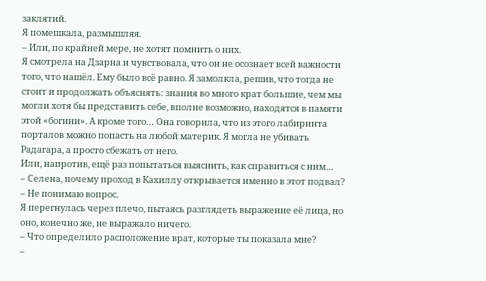заклятий.
Я помешкала, размышляя.
– Или, по крайней мере, не хотят помнить о них.
Я смотрела на Дзарна и чувствовала, что он не осознает всей важности того, что нашёл. Ему было всё равно. Я замолкла, решив, что тогда не стоит и продолжать объяснять: знания во много крат большие, чем мы могли хотя бы представить себе, вполне возможно, находятся в памяти этой «богини». А кроме того… Она говорила, что из этого лабиринта порталов можно попасть на любой материк. Я могла не убивать Радагара, а просто сбежать от него.
Или, напротив, ещё раз попытаться выяснить, как справиться с ним…
– Селена, почему проход в Кахиллу открывается именно в этот подвал?
– Не понимаю вопрос.
Я перегнулась через плечо, пытаясь разглядеть выражение её лица, но оно, конечно же, не выражало ничего.
– Что определило расположение врат, которые ты показала мне?
–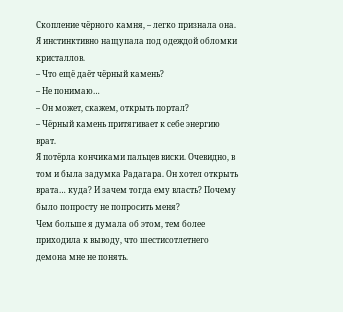Скопление чёрного камня, – легко признала она.
Я инстинктивно нащупала под одеждой обломки кристаллов.
– Что ещё даёт чёрный камень?
– Не понимаю…
– Он может, скажем, открыть портал?
– Чёрный камень притягивает к себе энергию врат.
Я потёрла кончиками пальцев виски. Очевидно, в том и была задумка Радагара. Он хотел открыть врата… куда? И зачем тогда ему власть? Почему было попросту не попросить меня?
Чем больше я думала об этом, тем более приходила к выводу, что шестисотлетнего демона мне не понять.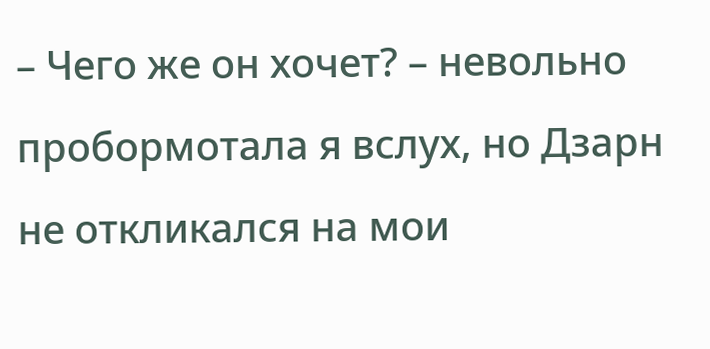– Чего же он хочет? – невольно пробормотала я вслух, но Дзарн не откликался на мои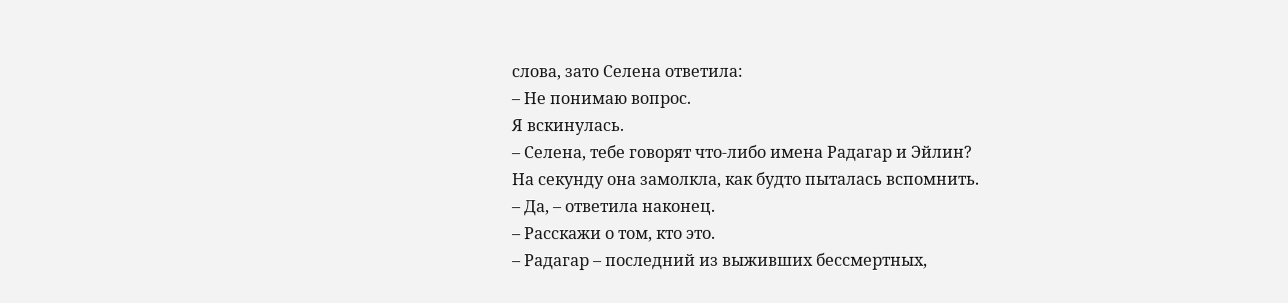слова, зато Селена ответила:
– Не понимаю вопрос.
Я вскинулась.
– Селена, тебе говорят что-либо имена Радагар и Эйлин?
На секунду она замолкла, как будто пыталась вспомнить.
– Да, – ответила наконец.
– Расскажи о том, кто это.
– Радагар – последний из выживших бессмертных,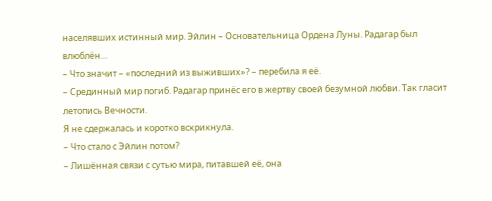населявших истинный мир. Эйлин – Основательница Ордена Луны. Радагар был влюблён…
– Что значит – «последний из выживших»? – перебила я её.
– Срединный мир погиб. Радагар принёс его в жертву своей безумной любви. Так гласит летопись Вечности.
Я не сдержалась и коротко вскрикнула.
– Что стало с Эйлин потом?
– Лишённая связи с сутью мира, питавшей её, она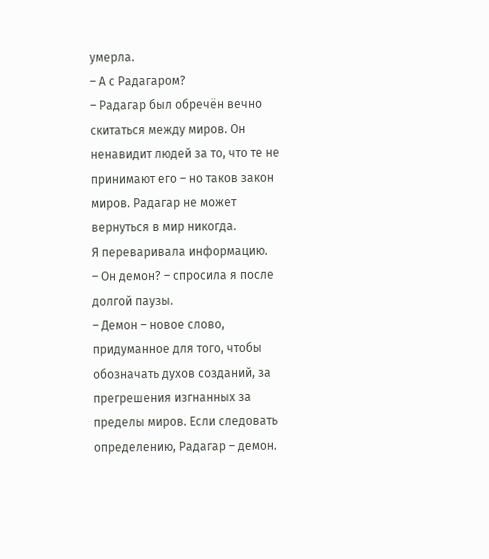умерла.
– А с Радагаром?
– Радагар был обречён вечно скитаться между миров. Он ненавидит людей за то, что те не принимают его – но таков закон миров. Радагар не может вернуться в мир никогда.
Я переваривала информацию.
– Он демон? – спросила я после долгой паузы.
– Демон – новое слово, придуманное для того, чтобы обозначать духов созданий, за прегрешения изгнанных за пределы миров. Если следовать определению, Радагар – демон.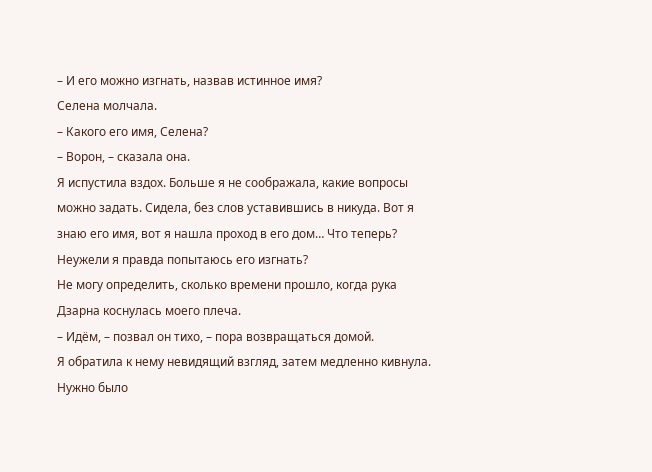– И его можно изгнать, назвав истинное имя?
Селена молчала.
– Какого его имя, Селена?
– Ворон, – сказала она.
Я испустила вздох. Больше я не соображала, какие вопросы можно задать. Сидела, без слов уставившись в никуда. Вот я знаю его имя, вот я нашла проход в его дом… Что теперь? Неужели я правда попытаюсь его изгнать?
Не могу определить, сколько времени прошло, когда рука Дзарна коснулась моего плеча.
– Идём, – позвал он тихо, – пора возвращаться домой.
Я обратила к нему невидящий взгляд, затем медленно кивнула. Нужно было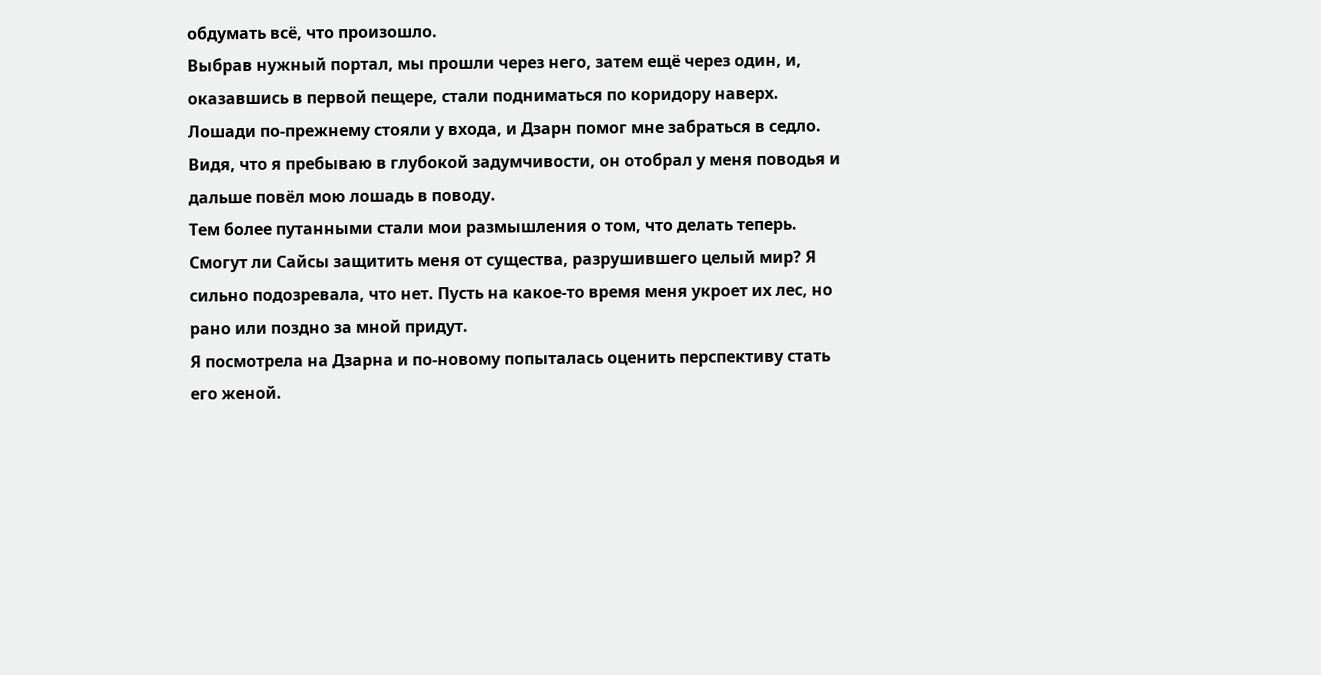обдумать всё, что произошло.
Выбрав нужный портал, мы прошли через него, затем ещё через один, и, оказавшись в первой пещере, стали подниматься по коридору наверх.
Лошади по-прежнему стояли у входа, и Дзарн помог мне забраться в седло. Видя, что я пребываю в глубокой задумчивости, он отобрал у меня поводья и дальше повёл мою лошадь в поводу.
Тем более путанными стали мои размышления о том, что делать теперь.
Смогут ли Сайсы защитить меня от существа, разрушившего целый мир? Я сильно подозревала, что нет. Пусть на какое-то время меня укроет их лес, но рано или поздно за мной придут.
Я посмотрела на Дзарна и по-новому попыталась оценить перспективу стать его женой.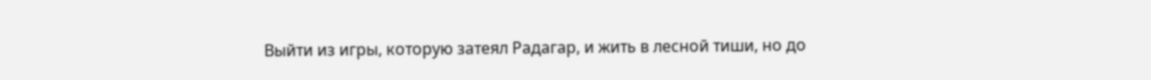Выйти из игры, которую затеял Радагар, и жить в лесной тиши, но до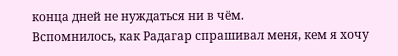конца дней не нуждаться ни в чём.
Вспомнилось, как Радагар спрашивал меня, кем я хочу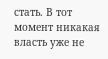стать. В тот момент никакая власть уже не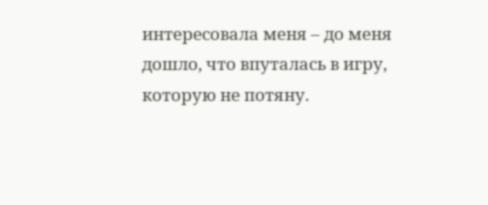интересовала меня – до меня дошло, что впуталась в игру, которую не потяну.